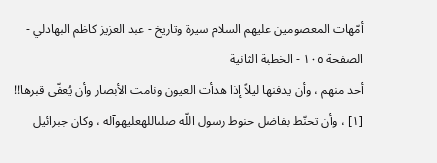أمّهات المعصومين عليهم السلام سيرة وتاريخ - عبد العزيز كاظم البهادلي - الصفحة ١٠٥ - الخطبة الثانية
أحد منهم ، وأن يدفنها ليلاً إذا هدأت العيون ونامت الأبصار وأن يُعفّى قبرها!! [١] ، وأن تحنّط بفاضل حنوط رسول اللّه صلىاللهعليهوآله ، وكان جبرائيل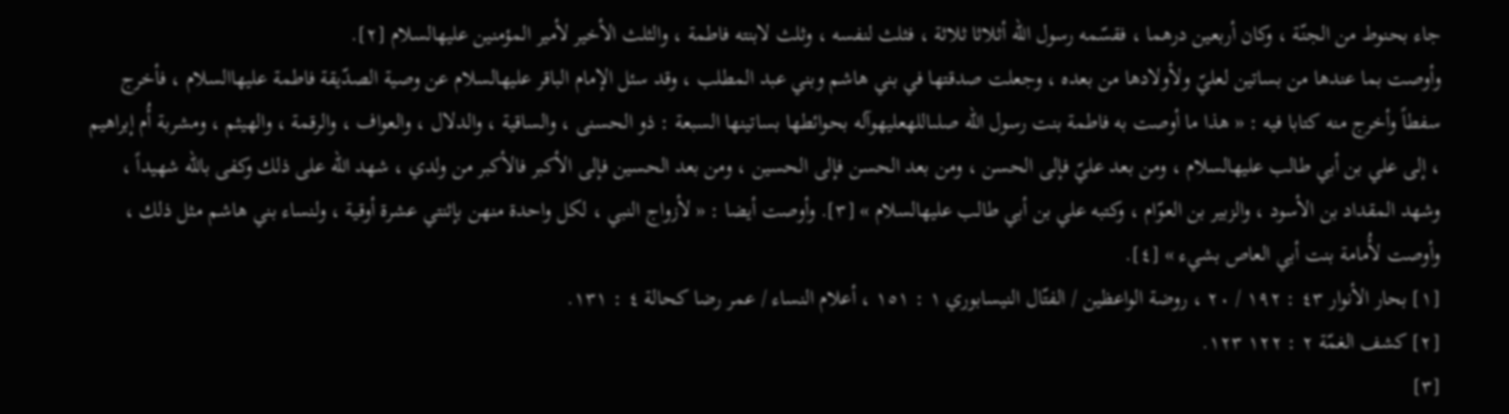جاء بحنوط من الجنّة ، وكان أربعين درهما ، فقسّمه رسول اللّه أثلاثا ثلاثة ، فثلث لنفسه ، وثلث لابنته فاطمة ، والثلث الأخير لأمير المؤمنين عليهالسلام [٢].
وأوصت بما عندها من بساتين لعليّ ولأولادها من بعده ، وجعلت صدقتها في بني هاشم وبني عبد المطلب ، وقد سئل الإمام الباقر عليهالسلام عن وصية الصدّيقة فاطمة عليهاالسلام ، فأخرج سفطاً وأخرج منه كتابا فيه : « هذا ما أوصت به فاطمة بنت رسول اللّه صلىاللهعليهوآله بحوائطها بساتينها السبعة : ذو الحسنى ، والساقية ، والدلال ، والعواف ، والرقمة ، والهيثم ، ومشربة أُم إبراهيم ، إلى علي بن أبي طالب عليهالسلام ، ومن بعد عليّ فإلى الحسن ، ومن بعد الحسن فإلى الحسين ، ومن بعد الحسين فإلى الأكبر فالأكبر من ولدي ، شهد اللّه على ذلك وكفى باللّه شهيداً ، وشهد المقداد بن الأسود ، والزبير بن العوّام ، وكتبه علي بن أبي طالب عليهالسلام » [٣]. وأوصت أيضا : « لأزواج النبي ، لكل واحدة منهن بإثنتي عشرة أوقية ، ولنساء بني هاشم مثل ذلك ، وأوصت لأُمامة بنت أبي العاص بشيء » [٤].
[١] بحار الأنوار ٤٣ : ١٩٢ / ٢٠ ، روضة الواعظين / الفتّال النيسابوري ١ : ١٥١ ، أعلام النساء / عمر رضا كحالة ٤ : ١٣١.
[٢] كشف الغمّة ٢ : ١٢٢ ١٢٣.
[٣]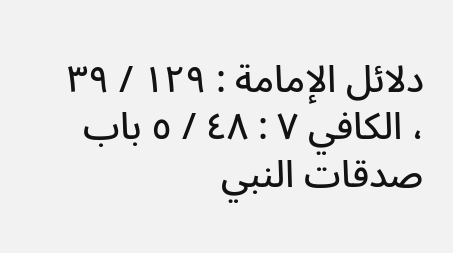دلائل الإمامة : ١٢٩ / ٣٩ ، الكافي ٧ : ٤٨ / ٥ باب صدقات النبي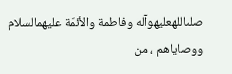صلىاللهعليهوآله وفاطمة والأئمّة عليهمالسلام ووصاياهم ، من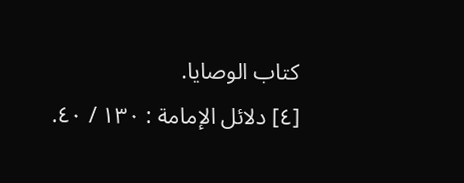كتاب الوصايا.
[٤] دلائل الإمامة : ١٣٠ / ٤٠.